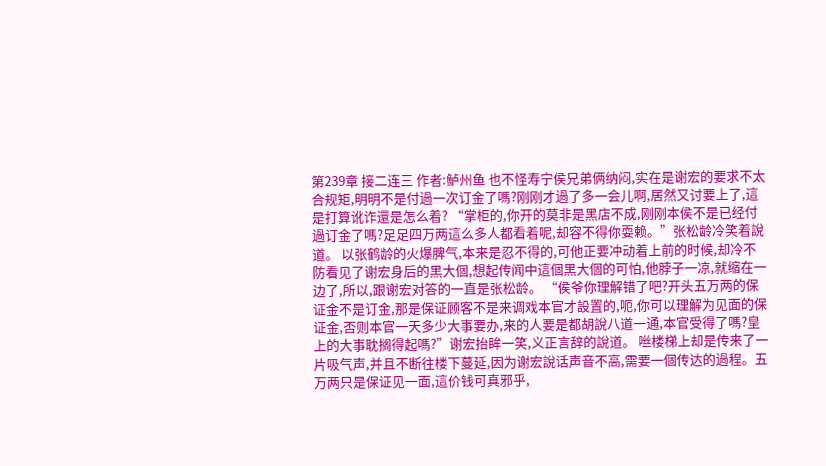第239章 接二连三 作者:鲈州鱼 也不怪寿宁侯兄弟俩纳闷,实在是谢宏的要求不太合规矩,明明不是付過一次订金了嗎?刚刚才過了多一会儿啊,居然又讨要上了,這是打算讹诈還是怎么着? “掌柜的,你开的莫非是黑店不成,刚刚本侯不是已经付過订金了嗎?足足四万两這么多人都看着呢,却容不得你耍赖。”张松龄冷笑着說道。 以张鹤龄的火爆脾气,本来是忍不得的,可他正要冲动着上前的时候,却冷不防看见了谢宏身后的黑大個,想起传闻中這個黑大個的可怕,他脖子一凉,就缩在一边了,所以,跟谢宏对答的一直是张松龄。 “侯爷你理解错了吧?开头五万两的保证金不是订金,那是保证顾客不是来调戏本官才設置的,呃,你可以理解为见面的保证金,否则本官一天多少大事要办,来的人要是都胡說八道一通,本官受得了嗎?皇上的大事耽搁得起嗎?”谢宏抬眸一笑,义正言辞的說道。 咝楼梯上却是传来了一片吸气声,并且不断往楼下蔓延,因为谢宏說话声音不高,需要一個传达的過程。五万两只是保证见一面,這价钱可真邪乎,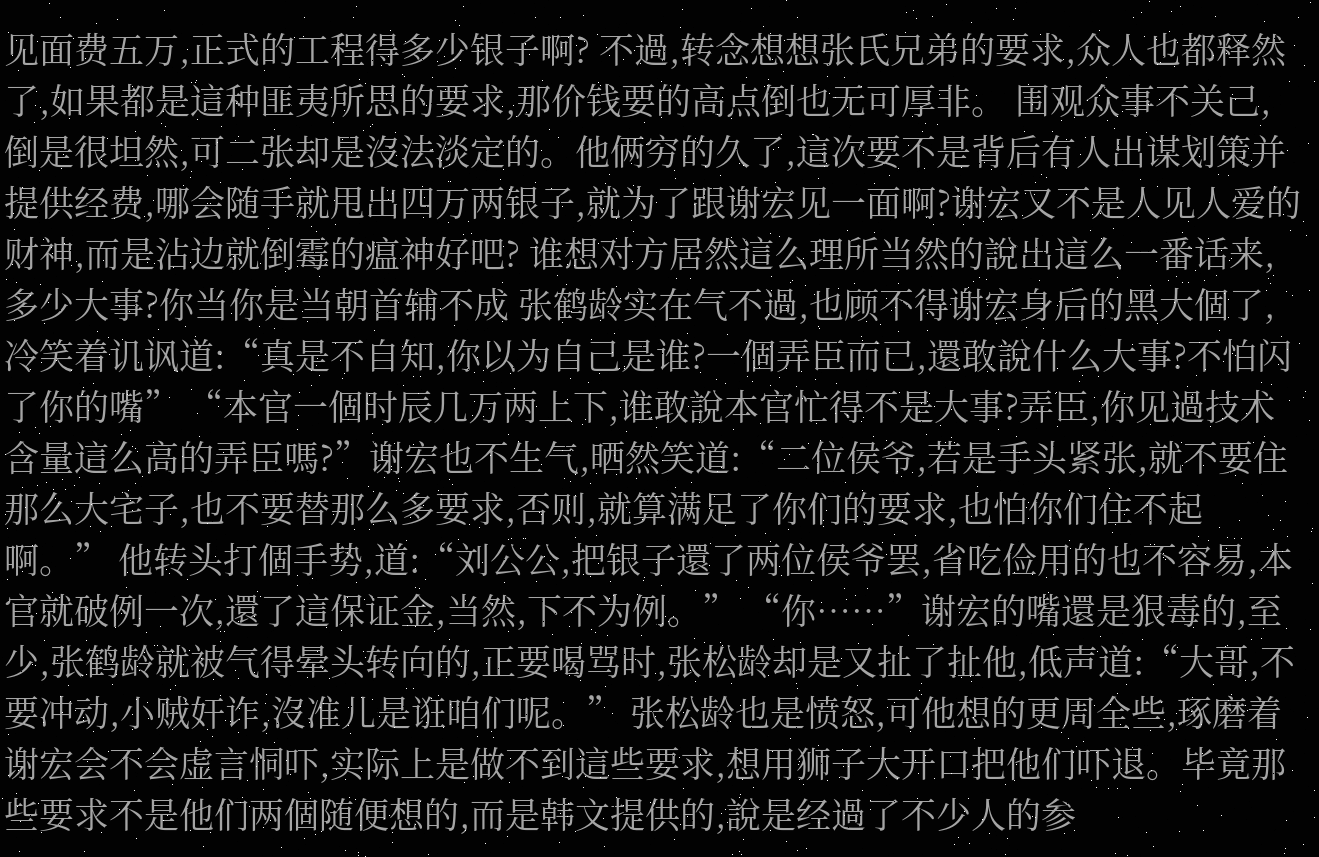见面费五万,正式的工程得多少银子啊? 不過,转念想想张氏兄弟的要求,众人也都释然了,如果都是這种匪夷所思的要求,那价钱要的高点倒也无可厚非。 围观众事不关己,倒是很坦然,可二张却是沒法淡定的。他俩穷的久了,這次要不是背后有人出谋划策并提供经费,哪会随手就甩出四万两银子,就为了跟谢宏见一面啊?谢宏又不是人见人爱的财神,而是沾边就倒霉的瘟神好吧? 谁想对方居然這么理所当然的說出這么一番话来,多少大事?你当你是当朝首辅不成 张鹤龄实在气不過,也顾不得谢宏身后的黑大個了,冷笑着讥讽道:“真是不自知,你以为自己是谁?一個弄臣而已,還敢說什么大事?不怕闪了你的嘴” “本官一個时辰几万两上下,谁敢說本官忙得不是大事?弄臣,你见過技术含量這么高的弄臣嗎?”谢宏也不生气,晒然笑道:“二位侯爷,若是手头紧张,就不要住那么大宅子,也不要替那么多要求,否则,就算满足了你们的要求,也怕你们住不起啊。” 他转头打個手势,道:“刘公公,把银子還了两位侯爷罢,省吃俭用的也不容易,本官就破例一次,還了這保证金,当然,下不为例。” “你……”谢宏的嘴還是狠毒的,至少,张鹤龄就被气得晕头转向的,正要喝骂时,张松龄却是又扯了扯他,低声道:“大哥,不要冲动,小贼奸诈,沒准儿是诳咱们呢。” 张松龄也是愤怒,可他想的更周全些,琢磨着谢宏会不会虚言恫吓,实际上是做不到這些要求,想用狮子大开口把他们吓退。毕竟那些要求不是他们两個随便想的,而是韩文提供的,說是经過了不少人的参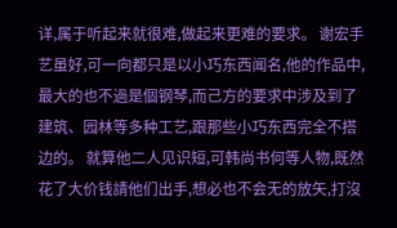详,属于听起来就很难,做起来更难的要求。 谢宏手艺虽好,可一向都只是以小巧东西闻名,他的作品中,最大的也不過是個钢琴,而己方的要求中涉及到了建筑、园林等多种工艺,跟那些小巧东西完全不搭边的。 就算他二人见识短,可韩尚书何等人物,既然花了大价钱請他们出手,想必也不会无的放矢,打沒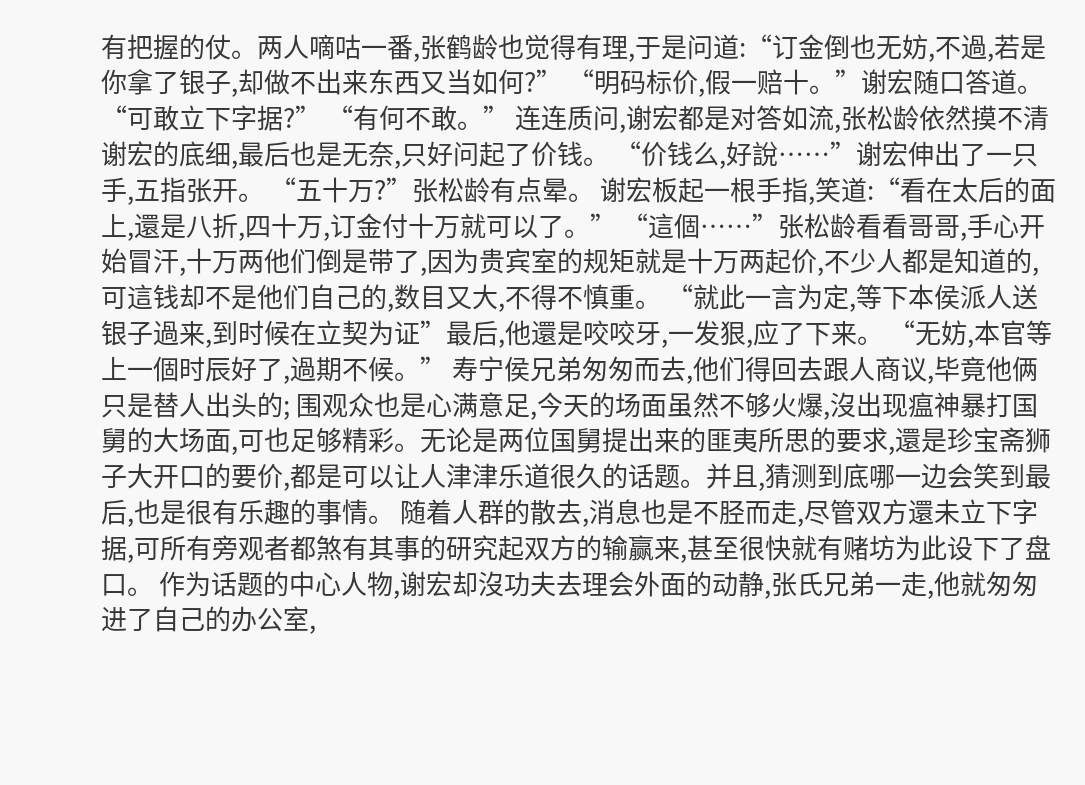有把握的仗。两人嘀咕一番,张鹤龄也觉得有理,于是问道:“订金倒也无妨,不過,若是你拿了银子,却做不出来东西又当如何?” “明码标价,假一赔十。”谢宏随口答道。 “可敢立下字据?” “有何不敢。” 连连质问,谢宏都是对答如流,张松龄依然摸不清谢宏的底细,最后也是无奈,只好问起了价钱。 “价钱么,好說……”谢宏伸出了一只手,五指张开。 “五十万?”张松龄有点晕。 谢宏板起一根手指,笑道:“看在太后的面上,還是八折,四十万,订金付十万就可以了。” “這個……”张松龄看看哥哥,手心开始冒汗,十万两他们倒是带了,因为贵宾室的规矩就是十万两起价,不少人都是知道的,可這钱却不是他们自己的,数目又大,不得不慎重。 “就此一言为定,等下本侯派人送银子過来,到时候在立契为证”最后,他還是咬咬牙,一发狠,应了下来。 “无妨,本官等上一個时辰好了,過期不候。” 寿宁侯兄弟匆匆而去,他们得回去跟人商议,毕竟他俩只是替人出头的; 围观众也是心满意足,今天的场面虽然不够火爆,沒出现瘟神暴打国舅的大场面,可也足够精彩。无论是两位国舅提出来的匪夷所思的要求,還是珍宝斋狮子大开口的要价,都是可以让人津津乐道很久的话题。并且,猜测到底哪一边会笑到最后,也是很有乐趣的事情。 随着人群的散去,消息也是不胫而走,尽管双方還未立下字据,可所有旁观者都煞有其事的研究起双方的输赢来,甚至很快就有赌坊为此设下了盘口。 作为话题的中心人物,谢宏却沒功夫去理会外面的动静,张氏兄弟一走,他就匆匆进了自己的办公室,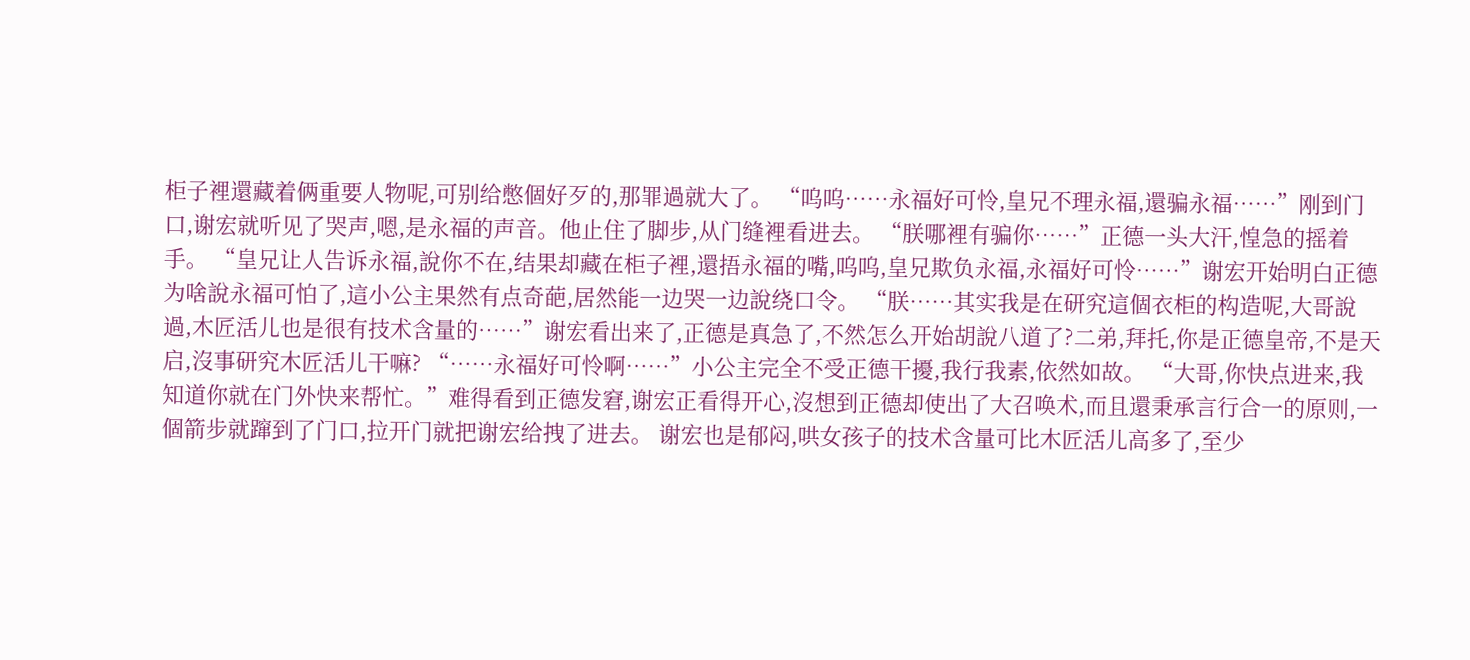柜子裡還藏着俩重要人物呢,可别给憋個好歹的,那罪過就大了。 “呜呜……永福好可怜,皇兄不理永福,還骗永福……”刚到门口,谢宏就听见了哭声,嗯,是永福的声音。他止住了脚步,从门缝裡看进去。 “朕哪裡有骗你……”正德一头大汗,惶急的摇着手。 “皇兄让人告诉永福,說你不在,结果却藏在柜子裡,還捂永福的嘴,呜呜,皇兄欺负永福,永福好可怜……”谢宏开始明白正德为啥說永福可怕了,這小公主果然有点奇葩,居然能一边哭一边說绕口令。 “朕……其实我是在研究這個衣柜的构造呢,大哥說過,木匠活儿也是很有技术含量的……”谢宏看出来了,正德是真急了,不然怎么开始胡說八道了?二弟,拜托,你是正德皇帝,不是天启,沒事研究木匠活儿干嘛? “……永福好可怜啊……”小公主完全不受正德干擾,我行我素,依然如故。 “大哥,你快点进来,我知道你就在门外快来帮忙。”难得看到正德发窘,谢宏正看得开心,沒想到正德却使出了大召唤术,而且還秉承言行合一的原则,一個箭步就蹿到了门口,拉开门就把谢宏给拽了进去。 谢宏也是郁闷,哄女孩子的技术含量可比木匠活儿高多了,至少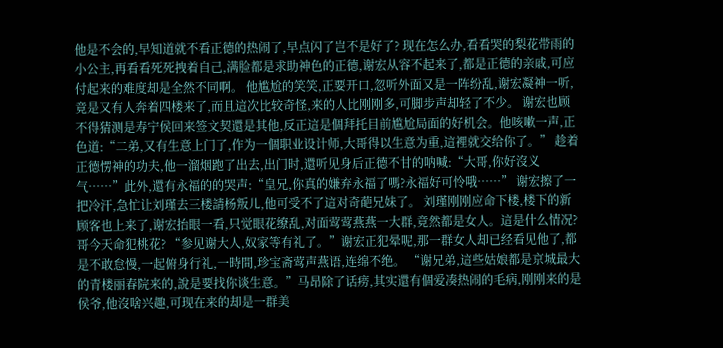他是不会的,早知道就不看正德的热闹了,早点闪了岂不是好了? 现在怎么办,看看哭的梨花带雨的小公主,再看看死死拽着自己,满脸都是求助神色的正德,谢宏从容不起来了,都是正德的亲戚,可应付起来的难度却是全然不同啊。 他尴尬的笑笑,正要开口,忽听外面又是一阵纷乱,谢宏凝神一听,竟是又有人奔着四楼来了,而且這次比较奇怪,来的人比刚刚多,可脚步声却轻了不少。 谢宏也顾不得猜测是寿宁侯回来签文契還是其他,反正這是個拜托目前尴尬局面的好机会。他咳嗽一声,正色道:“二弟,又有生意上门了,作为一個职业设计师,大哥得以生意为重,這裡就交给你了。” 趁着正德愣神的功夫,他一溜烟跑了出去,出门时,還听见身后正德不甘的呐喊:“大哥,你好沒义气……”此外,還有永福的的哭声:“皇兄,你真的嫌弃永福了嗎?永福好可怜哦……” 谢宏擦了一把冷汗,急忙让刘瑾去三楼請杨叛儿,他可受不了這对奇葩兄妹了。 刘瑾刚刚应命下楼,楼下的新顾客也上来了,谢宏抬眼一看,只觉眼花缭乱,对面莺莺燕燕一大群,竟然都是女人。這是什么情况?哥今天命犯桃花? “参见谢大人,奴家等有礼了。”谢宏正犯晕呢,那一群女人却已经看见他了,都是不敢怠慢,一起俯身行礼,一時間,珍宝斋莺声燕语,连绵不绝。 “谢兄弟,這些姑娘都是京城最大的青楼丽春院来的,說是要找你谈生意。”马昂除了话痨,其实還有個爱凑热闹的毛病,刚刚来的是侯爷,他沒啥兴趣,可现在来的却是一群美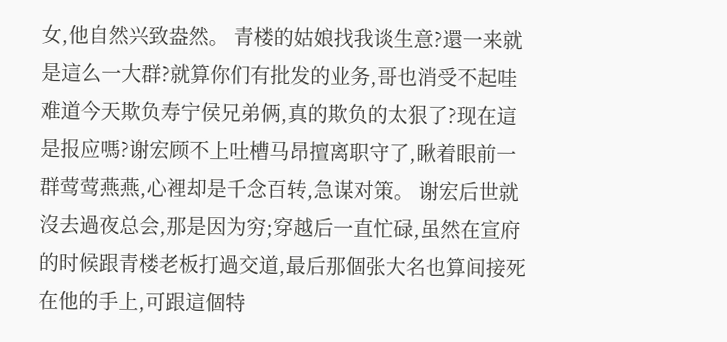女,他自然兴致盎然。 青楼的姑娘找我谈生意?還一来就是這么一大群?就算你们有批发的业务,哥也消受不起哇难道今天欺负寿宁侯兄弟俩,真的欺负的太狠了?现在這是报应嗎?谢宏顾不上吐槽马昂擅离职守了,瞅着眼前一群莺莺燕燕,心裡却是千念百转,急谋对策。 谢宏后世就沒去過夜总会,那是因为穷;穿越后一直忙碌,虽然在宣府的时候跟青楼老板打過交道,最后那個张大名也算间接死在他的手上,可跟這個特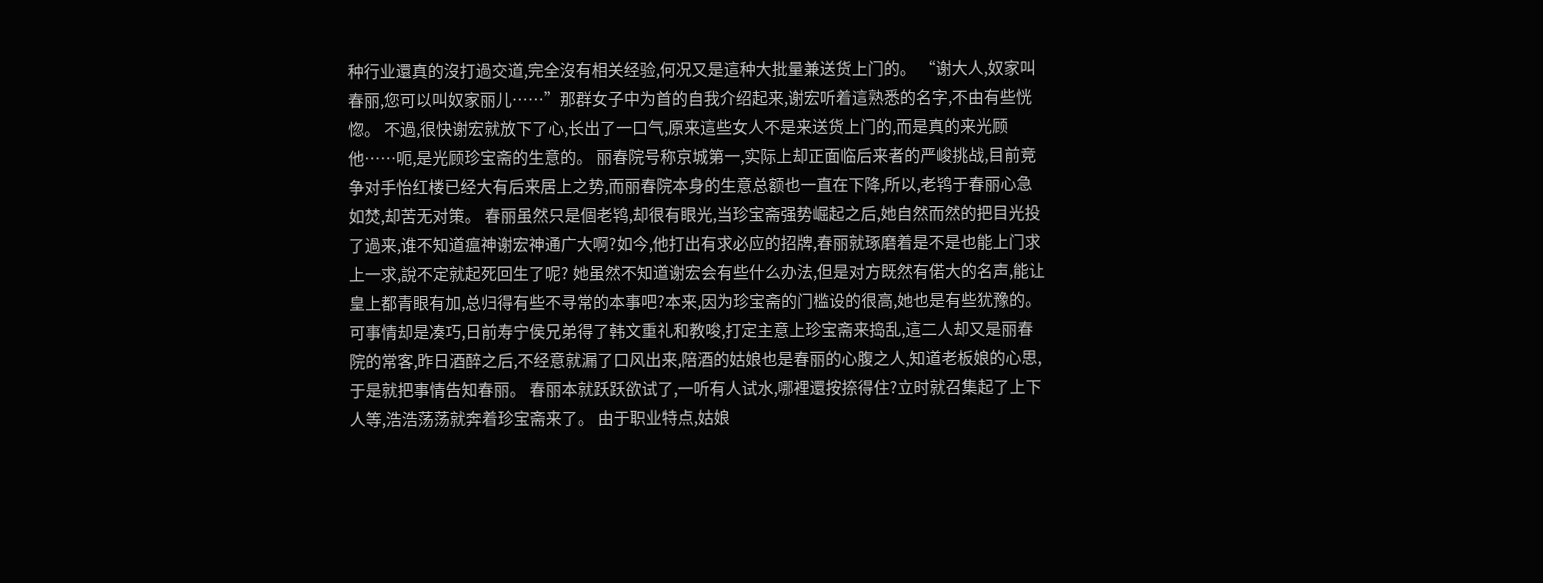种行业還真的沒打過交道,完全沒有相关经验,何况又是這种大批量兼送货上门的。 “谢大人,奴家叫春丽,您可以叫奴家丽儿……”那群女子中为首的自我介绍起来,谢宏听着這熟悉的名字,不由有些恍惚。 不過,很快谢宏就放下了心,长出了一口气,原来這些女人不是来送货上门的,而是真的来光顾他……呃,是光顾珍宝斋的生意的。 丽春院号称京城第一,实际上却正面临后来者的严峻挑战,目前竞争对手怡红楼已经大有后来居上之势,而丽春院本身的生意总额也一直在下降,所以,老鸨于春丽心急如焚,却苦无对策。 春丽虽然只是個老鸨,却很有眼光,当珍宝斋强势崛起之后,她自然而然的把目光投了過来,谁不知道瘟神谢宏神通广大啊?如今,他打出有求必应的招牌,春丽就琢磨着是不是也能上门求上一求,說不定就起死回生了呢? 她虽然不知道谢宏会有些什么办法,但是对方既然有偌大的名声,能让皇上都青眼有加,总归得有些不寻常的本事吧?本来,因为珍宝斋的门槛设的很高,她也是有些犹豫的。 可事情却是凑巧,日前寿宁侯兄弟得了韩文重礼和教唆,打定主意上珍宝斋来捣乱,這二人却又是丽春院的常客,昨日酒醉之后,不经意就漏了口风出来,陪酒的姑娘也是春丽的心腹之人,知道老板娘的心思,于是就把事情告知春丽。 春丽本就跃跃欲试了,一听有人试水,哪裡還按捺得住?立时就召集起了上下人等,浩浩荡荡就奔着珍宝斋来了。 由于职业特点,姑娘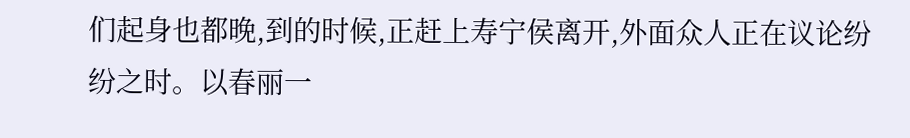们起身也都晚,到的时候,正赶上寿宁侯离开,外面众人正在议论纷纷之时。以春丽一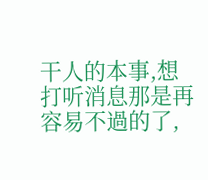干人的本事,想打听消息那是再容易不過的了,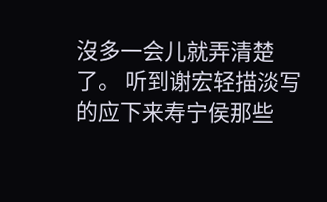沒多一会儿就弄清楚了。 听到谢宏轻描淡写的应下来寿宁侯那些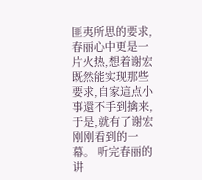匪夷所思的要求,春丽心中更是一片火热,想着谢宏既然能实现那些要求,自家這点小事還不手到擒来,于是,就有了谢宏刚刚看到的一幕。 听完春丽的讲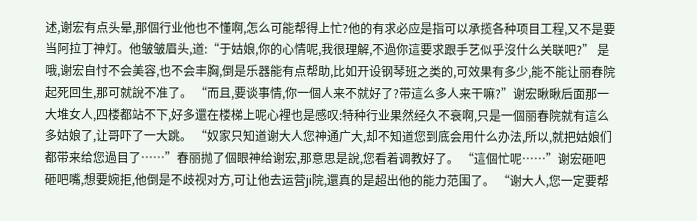述,谢宏有点头晕,那個行业他也不懂啊,怎么可能帮得上忙?他的有求必应是指可以承揽各种项目工程,又不是要当阿拉丁神灯。他皱皱眉头,道:“于姑娘,你的心情呢,我很理解,不過你這要求跟手艺似乎沒什么关联吧?” 是哦,谢宏自忖不会美容,也不会丰胸,倒是乐器能有点帮助,比如开设钢琴班之类的,可效果有多少,能不能让丽春院起死回生,那可就說不准了。 “而且,要谈事情,你一個人来不就好了?带這么多人来干嘛?”谢宏瞅瞅后面那一大堆女人,四楼都站不下,好多還在楼梯上呢心裡也是感叹:特种行业果然经久不衰啊,只是一個丽春院就有這么多姑娘了,让哥吓了一大跳。 “奴家只知道谢大人您神通广大,却不知道您到底会用什么办法,所以,就把姑娘们都带来给您過目了……”春丽抛了個眼神给谢宏,那意思是說,您看着调教好了。 “這個忙呢……”谢宏砸吧砸吧嘴,想要婉拒,他倒是不歧视对方,可让他去运营ji院,還真的是超出他的能力范围了。 “谢大人,您一定要帮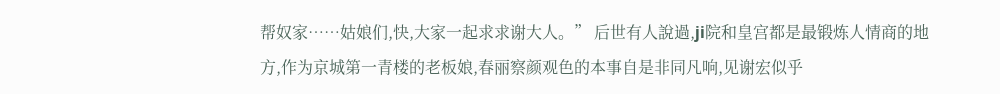帮奴家……姑娘们,快,大家一起求求谢大人。” 后世有人說過,ji院和皇宫都是最锻炼人情商的地方,作为京城第一青楼的老板娘,春丽察颜观色的本事自是非同凡响,见谢宏似乎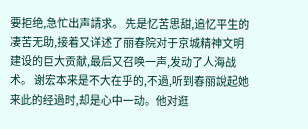要拒绝,急忙出声請求。 先是忆苦思甜,追忆平生的凄苦无助,接着又详述了丽春院对于京城精神文明建设的巨大贡献,最后又召唤一声,发动了人海战术。 谢宏本来是不大在乎的,不過,听到春丽說起她来此的经過时,却是心中一动。他对逛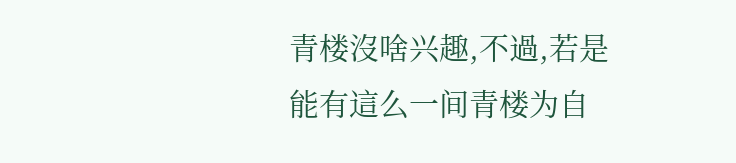青楼沒啥兴趣,不過,若是能有這么一间青楼为自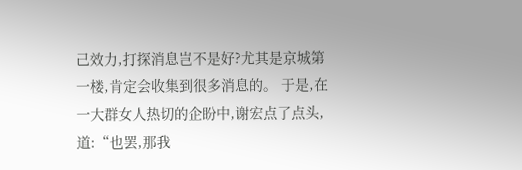己效力,打探消息岂不是好?尤其是京城第一楼,肯定会收集到很多消息的。 于是,在一大群女人热切的企盼中,谢宏点了点头,道:“也罢,那我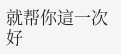就帮你這一次好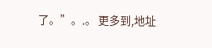了。”。.。 更多到,地址